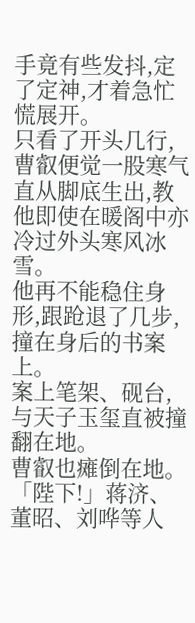手竟有些发抖,定了定神,才着急忙慌展开。
只看了开头几行,曹叡便觉一股寒气直从脚底生出,教他即使在暖阁中亦冷过外头寒风冰雪。
他再不能稳住身形,跟跄退了几步,撞在身后的书案上。
案上笔架、砚台,与天子玉玺直被撞翻在地。
曹叡也瘫倒在地。
「陛下!」蒋济、董昭、刘哗等人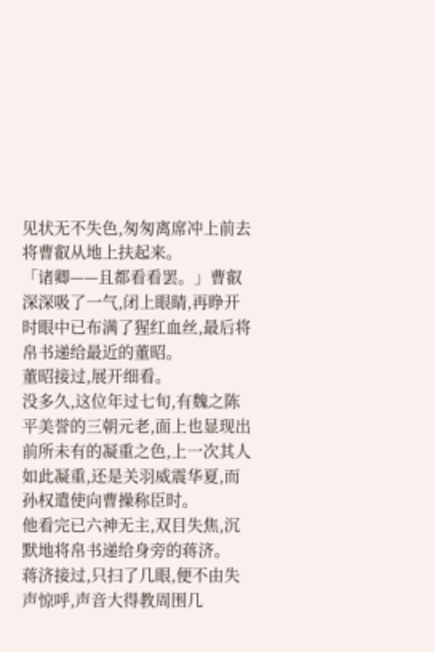见状无不失色,匆匆离席冲上前去将曹叡从地上扶起来。
「诸卿——且都看看罢。」曹叡深深吸了一气,闭上眼睛,再睁开时眼中已布满了猩红血丝,最后将帛书递给最近的董昭。
董昭接过,展开细看。
没多久,这位年过七旬,有魏之陈平美誉的三朝元老,面上也显现出前所未有的凝重之色,上一次其人如此凝重,还是关羽威震华夏,而孙权遣使向曹操称臣时。
他看完已六神无主,双目失焦,沉默地将帛书递给身旁的蒋济。
蒋济接过,只扫了几眼,便不由失声惊呼,声音大得教周围几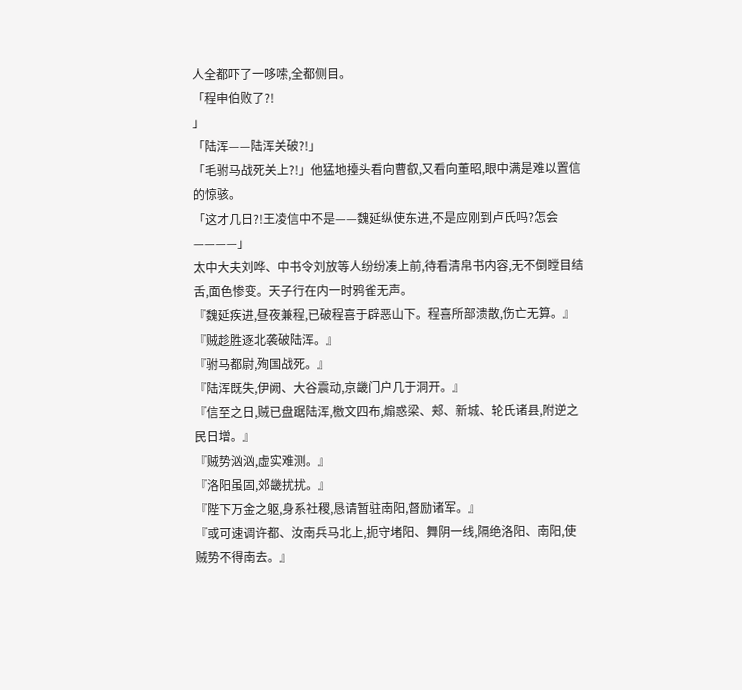人全都吓了一哆嗦,全都侧目。
「程申伯败了?!
」
「陆浑——陆浑关破?!」
「毛驸马战死关上?!」他猛地擡头看向曹叡,又看向董昭,眼中满是难以置信的惊骇。
「这才几日?!王凌信中不是——魏延纵使东进,不是应刚到卢氏吗?怎会————」
太中大夫刘哗、中书令刘放等人纷纷凑上前,待看清帛书内容,无不倒瞠目结舌,面色惨变。天子行在内一时鸦雀无声。
『魏延疾进,昼夜兼程,已破程喜于辟恶山下。程喜所部溃散,伤亡无算。』
『贼趁胜逐北袭破陆浑。』
『驸马都尉,殉国战死。』
『陆浑既失,伊阙、大谷震动,京畿门户几于洞开。』
『信至之日,贼已盘踞陆浑,檄文四布,煽惑梁、郏、新城、轮氏诸县,附逆之民日增。』
『贼势汹汹,虚实难测。』
『洛阳虽固,郊畿扰扰。』
『陛下万金之躯,身系社稷,恳请暂驻南阳,督励诸军。』
『或可速调许都、汝南兵马北上,扼守堵阳、舞阴一线,隔绝洛阳、南阳,使贼势不得南去。』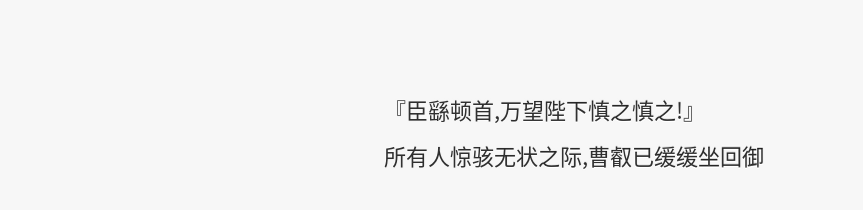『臣繇顿首,万望陛下慎之慎之!』
所有人惊骇无状之际,曹叡已缓缓坐回御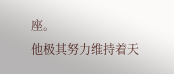座。
他极其努力维持着天